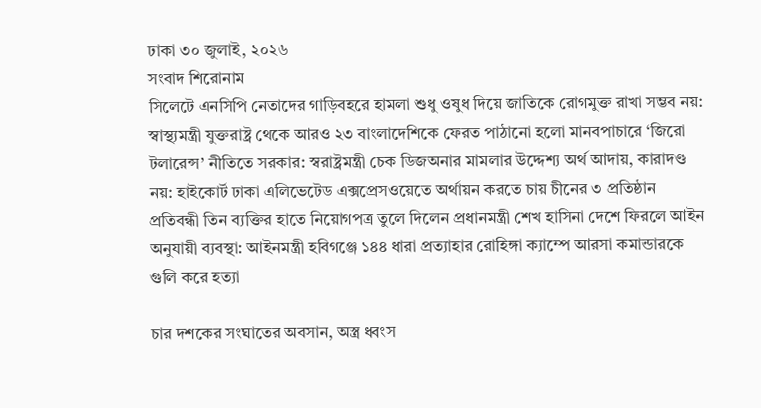ঢাকা ৩০ জুলাই, ২০২৬
সংবাদ শিরোনাম
সিলেটে এনসিপি নেতাদের গাড়িবহরে হামলা শুধু ওষুধ দিয়ে জাতিকে রোগমুক্ত রাখা সম্ভব নয়: স্বাস্থ্যমন্ত্রী যুক্তরাষ্ট্র থেকে আরও ২৩ বাংলাদেশিকে ফেরত পাঠানো হলো মানবপাচারে ‘জিরো টলারেন্স’ নীতিতে সরকার: স্বরাষ্ট্রমন্ত্রী চেক ডিজঅনার মামলার উদ্দেশ্য অর্থ আদায়, কারাদণ্ড নয়: হাইকোর্ট ঢাকা এলিভেটেড এক্সপ্রেসওয়েতে অর্থায়ন করতে চায় চীনের ৩ প্রতিষ্ঠান প্রতিবন্ধী তিন ব্যক্তির হাতে নিয়োগপত্র তুলে দিলেন প্রধানমন্ত্রী শেখ হাসিনা দেশে ফিরলে আইন অনুযায়ী ব্যবস্থা: আইনমন্ত্রী হবিগঞ্জে ১৪৪ ধারা প্রত্যাহার রোহিঙ্গা ক্যাম্পে আরসা কমান্ডারকে গুলি করে হত্যা

চার দশকের সংঘাতের অবসান, অস্ত্র ধ্বংস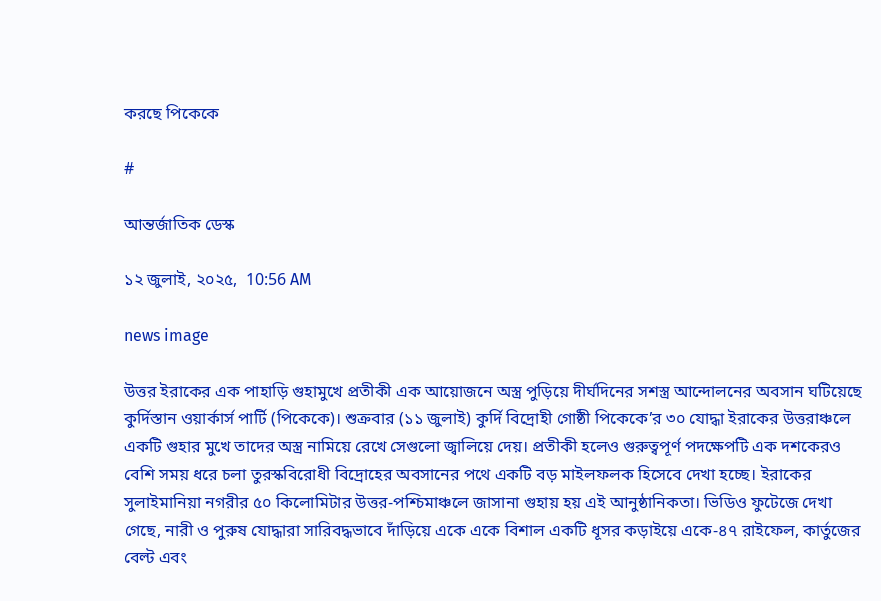করছে পিকেকে

#

আন্তর্জাতিক ডেস্ক

১২ জুলাই, ২০২৫,  10:56 AM

news image

উত্তর ইরাকের এক পাহাড়ি গুহামুখে প্রতীকী এক আয়োজনে অস্ত্র পুড়িয়ে দীর্ঘদিনের সশস্ত্র আন্দোলনের অবসান ঘটিয়েছে কুর্দিস্তান ওয়ার্কার্স পার্টি (পিকেকে)। শুক্রবার (১১ জুলাই) কুর্দি বিদ্রোহী গোষ্ঠী পিকেকে’র ৩০ যোদ্ধা ইরাকের উত্তরাঞ্চলে একটি গুহার মুখে তাদের অস্ত্র নামিয়ে রেখে সেগুলো জ্বালিয়ে দেয়। প্রতীকী হলেও গুরুত্বপূর্ণ পদক্ষেপটি এক দশকেরও বেশি সময় ধরে চলা তুরস্কবিরোধী বিদ্রোহের অবসানের পথে একটি বড় মাইলফলক হিসেবে দেখা হচ্ছে। ইরাকের সুলাইমানিয়া নগরীর ৫০ কিলোমিটার উত্তর-পশ্চিমাঞ্চলে জাসানা গুহায় হয় এই আনুষ্ঠানিকতা। ভিডিও ফুটেজে দেখা গেছে, নারী ও পুরুষ যোদ্ধারা সারিবদ্ধভাবে দাঁড়িয়ে একে একে বিশাল একটি ধূসর কড়াইয়ে একে-৪৭ রাইফেল, কার্তুজের বেল্ট এবং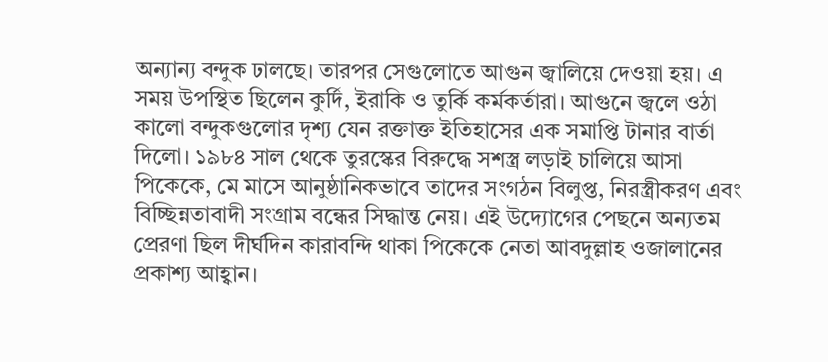অন্যান্য বন্দুক ঢালছে। তারপর সেগুলোতে আগুন জ্বালিয়ে দেওয়া হয়। এ সময় উপস্থিত ছিলেন কুর্দি, ইরাকি ও তুর্কি কর্মকর্তারা। আগুনে জ্বলে ওঠা কালো বন্দুকগুলোর দৃশ্য যেন রক্তাক্ত ইতিহাসের এক সমাপ্তি টানার বার্তা দিলো। ১৯৮৪ সাল থেকে তুরস্কের বিরুদ্ধে সশস্ত্র লড়াই চালিয়ে আসা পিকেকে, মে মাসে আনুষ্ঠানিকভাবে তাদের সংগঠন বিলুপ্ত, নিরস্ত্রীকরণ এবং বিচ্ছিন্নতাবাদী সংগ্রাম বন্ধের সিদ্ধান্ত নেয়। এই উদ্যোগের পেছনে অন্যতম প্রেরণা ছিল দীর্ঘদিন কারাবন্দি থাকা পিকেকে নেতা আবদুল্লাহ ওজালানের প্রকাশ্য আহ্বান।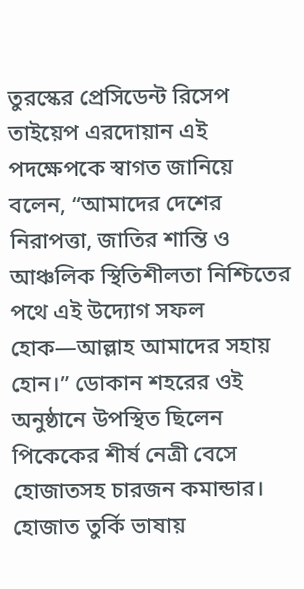তুরস্কের প্রেসিডেন্ট রিসেপ তাইয়েপ এরদোয়ান এই পদক্ষেপকে স্বাগত জানিয়ে বলেন, “আমাদের দেশের নিরাপত্তা, জাতির শান্তি ও আঞ্চলিক স্থিতিশীলতা নিশ্চিতের পথে এই উদ্যোগ সফল হোক—আল্লাহ আমাদের সহায় হোন।” ডোকান শহরের ওই অনুষ্ঠানে উপস্থিত ছিলেন পিকেকের শীর্ষ নেত্রী বেসে হোজাতসহ চারজন কমান্ডার। হোজাত তুর্কি ভাষায়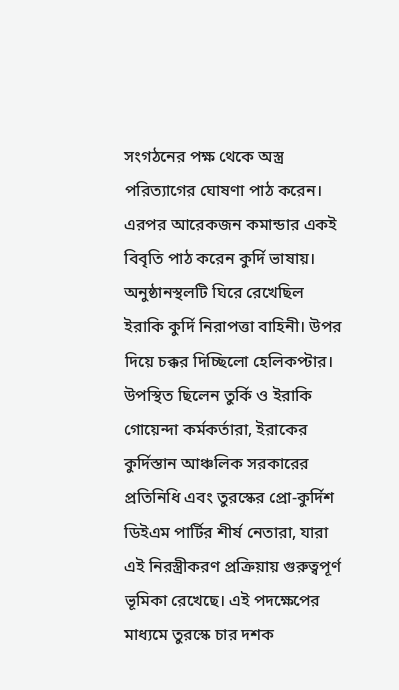সংগঠনের পক্ষ থেকে অস্ত্র পরিত্যাগের ঘোষণা পাঠ করেন। এরপর আরেকজন কমান্ডার একই বিবৃতি পাঠ করেন কুর্দি ভাষায়। অনুষ্ঠানস্থলটি ঘিরে রেখেছিল ইরাকি কুর্দি নিরাপত্তা বাহিনী। উপর দিয়ে চক্কর দিচ্ছিলো হেলিকপ্টার। উপস্থিত ছিলেন তুর্কি ও ইরাকি গোয়েন্দা কর্মকর্তারা, ইরাকের কুর্দিস্তান আঞ্চলিক সরকারের প্রতিনিধি এবং তুরস্কের প্রো-কুর্দিশ ডিইএম পার্টির শীর্ষ নেতারা, যারা এই নিরস্ত্রীকরণ প্রক্রিয়ায় গুরুত্বপূর্ণ ভূমিকা রেখেছে। এই পদক্ষেপের মাধ্যমে তুরস্কে চার দশক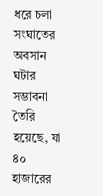ধরে চলা সংঘাতের অবসান ঘটার সম্ভাবনা তৈরি হয়েছে, যা ৪০ হাজারের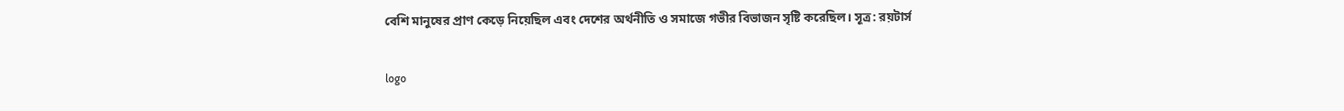বেশি মানুষের প্রাণ কেড়ে নিয়েছিল এবং দেশের অর্থনীতি ও সমাজে গভীর বিভাজন সৃষ্টি করেছিল। সূত্র: রয়টার্স

logo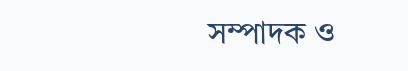সম্পাদক ও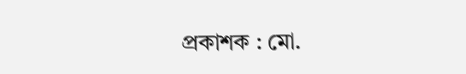প্রকাশক : মো.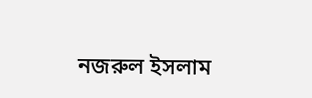নজরুল ইসলাম